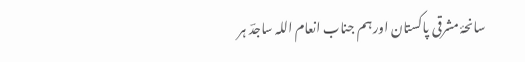سانحۂ مشرقی پاکستان اور ہم جناب انعام اللہ ساجدؔ ہر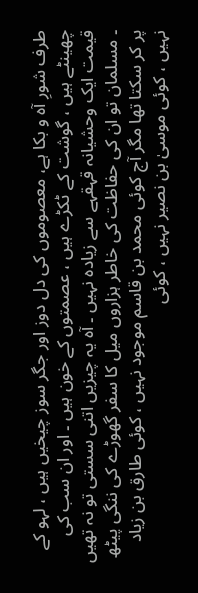طرف شورِ آہ و بکا ہے، معصوموں کی دل دوز اور جگر سوز چیخیں ہیں ، لہو کے چھینٹے ہیں ، گوشت کے ٹکڑے ہیں ، عصمتوں کے خون ہیں ۔ اور ان سب کی قیمت ایک وحشیانہ قہقہے سے زیادہ نہیں ۔ آہ یہ چیزیں اتنی سستی تو نہ تھیں ۔ مسلمان تو ان کی حفاظت کی خاطر ہزاروں میل کا سفر گھوڑے کی ننگی پیٹھ پر کر سکتا تھا مگر آج کوئی محمد بن قاسم موجود نہیں ، کوئی طارق بن زیاد نہیں ، کوئی موسیٰ بن نصیر نہیں ، کوئی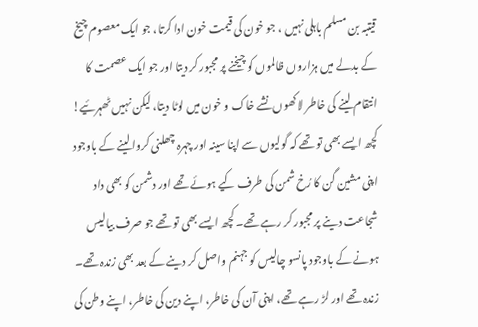قیتبہ بن مسلم باہلی نہیں ، جو خون کی قیمت خون ادا کرتا، جو ایک معصوم چیخ کے بدلے میں ہزاروں ظالموں کو چیخنے پر مجبور کر دیتا اور جو ایک عصمت کا انتقام لینے کی خاطر لاکھوں نشے خاک و خون میں لوٹا دیتا، لیکن نہیں ٹھہرئیے! کچھ ایسے بھی تو تھے کہ گولیوں سے اپنا سینہ اور چہرہ چھلنی کروا لینے کے باوجود اپنی مشین گن کا رُخ شمن کی طرف کیے ہوئے تھے اور دشمن کو بھی داد شجاعت دینے پر مجبور کر رہے تھے۔ کچھ ایسے بھی تو تھے جو صرف بیالیس ہونے کے باوجود پانسو چالیس کو جہنم واصل کر دینے کے بعد بھی زندہ تھے۔ زندہ تھے اور لڑ رہے تھے، اپنی آن کی خاطر، اپنے دین کی خاطر، اپنے وطن کی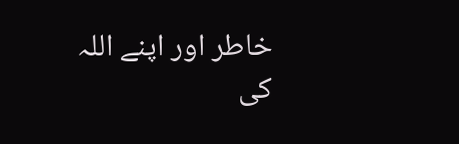خاطر اور اپنے اللہ کی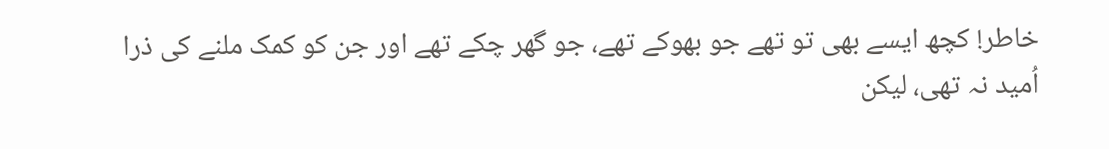خاطر! کچھ ایسے بھی تو تھے جو بھوکے تھے، جو گھر چکے تھے اور جن کو کمک ملنے کی ذرا اُمید نہ تھی، لیکن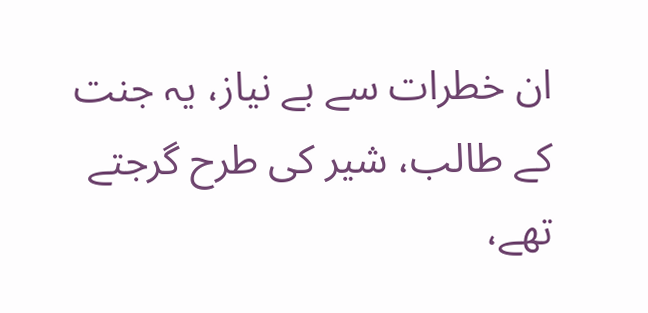ان خطرات سے بے نیاز، یہ جنت کے طالب، شیر کی طرح گرجتے تھے،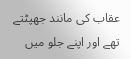عقاب کی مانند جھپٹتے تھے اور اپنے جلو میں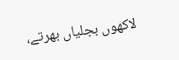لاکھوں بجلیاں بھرتے،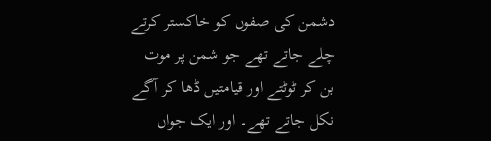دشمن کی صفوں کو خاکستر کرتے چلے جاتے تھے جو شمن پر موت بن کر ٹوٹتے اور قیامتیں ڈھا کر آگے نکل جاتے تھے۔ اور ایک جواں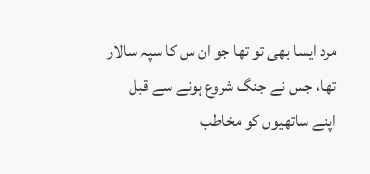مرد ایسا بھی تو تھا جو ان س کا سپہ سالار تھا، جس نے جنگ شروع ہونے سے قبل اپنے ساتھیوں کو مخاطب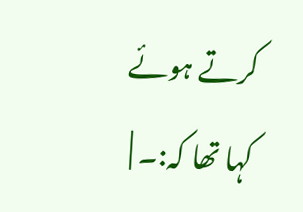کرتے ہوئے کہا تھا کہ:۔ |